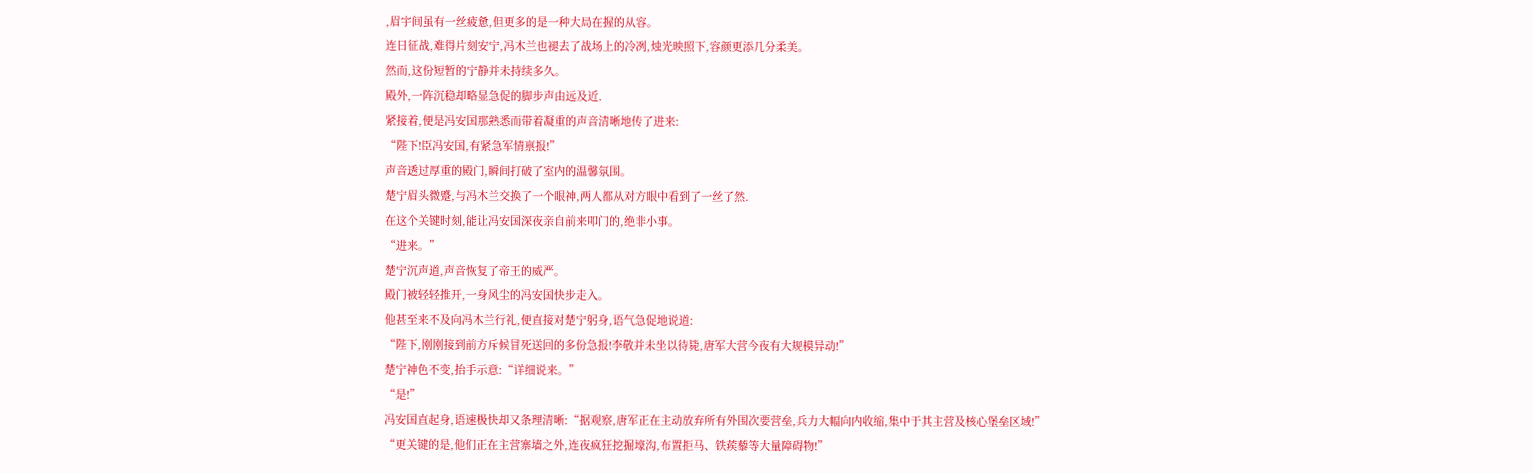,眉宇间虽有一丝疲惫,但更多的是一种大局在握的从容。
连日征战,难得片刻安宁,冯木兰也褪去了战场上的冷冽,烛光映照下,容颜更添几分柔美。
然而,这份短暂的宁静并未持续多久。
殿外,一阵沉稳却略显急促的脚步声由远及近.
紧接着,便是冯安国那熟悉而带着凝重的声音清晰地传了进来:
“陛下!臣冯安国,有紧急军情禀报!”
声音透过厚重的殿门,瞬间打破了室内的温馨氛围。
楚宁眉头微蹙,与冯木兰交换了一个眼神,两人都从对方眼中看到了一丝了然.
在这个关键时刻,能让冯安国深夜亲自前来叩门的,绝非小事。
“进来。”
楚宁沉声道,声音恢复了帝王的威严。
殿门被轻轻推开,一身风尘的冯安国快步走入。
他甚至来不及向冯木兰行礼,便直接对楚宁躬身,语气急促地说道:
“陛下,刚刚接到前方斥候冒死送回的多份急报!李敬并未坐以待毙,唐军大营今夜有大规模异动!”
楚宁神色不变,抬手示意:“详细说来。”
“是!”
冯安国直起身,语速极快却又条理清晰:“据观察,唐军正在主动放弃所有外围次要营垒,兵力大幅向内收缩,集中于其主营及核心堡垒区域!”
“更关键的是,他们正在主营寨墙之外,连夜疯狂挖掘壕沟,布置拒马、铁蒺藜等大量障碍物!”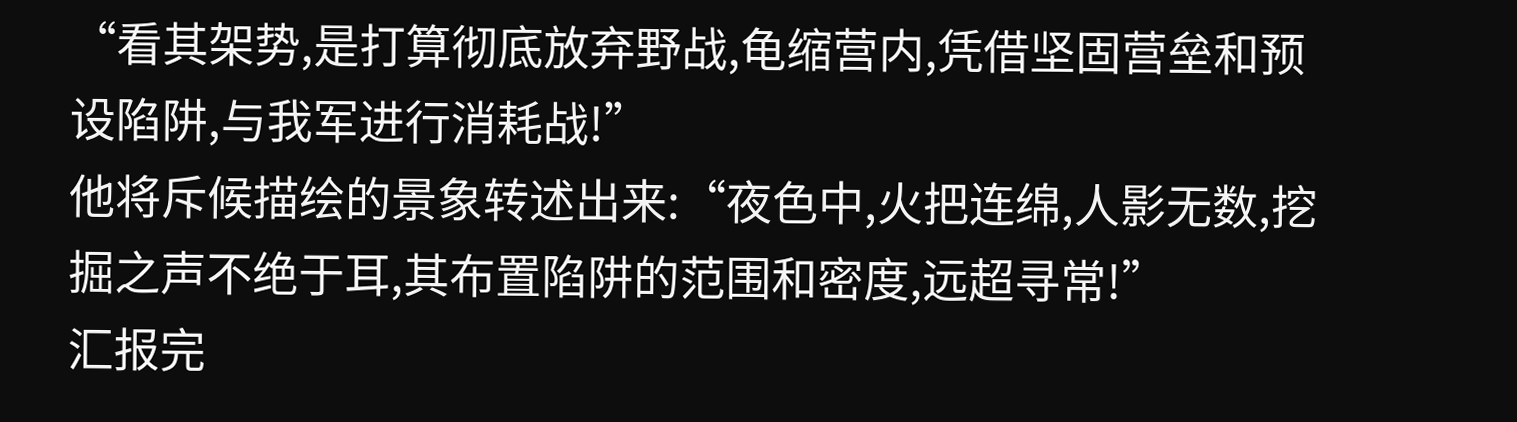“看其架势,是打算彻底放弃野战,龟缩营内,凭借坚固营垒和预设陷阱,与我军进行消耗战!”
他将斥候描绘的景象转述出来:“夜色中,火把连绵,人影无数,挖掘之声不绝于耳,其布置陷阱的范围和密度,远超寻常!”
汇报完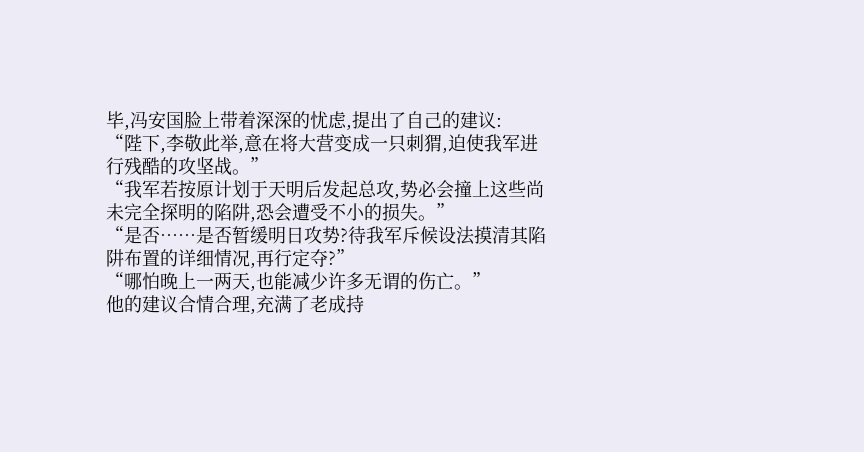毕,冯安国脸上带着深深的忧虑,提出了自己的建议:
“陛下,李敬此举,意在将大营变成一只刺猬,迫使我军进行残酷的攻坚战。”
“我军若按原计划于天明后发起总攻,势必会撞上这些尚未完全探明的陷阱,恐会遭受不小的损失。”
“是否……是否暂缓明日攻势?待我军斥候设法摸清其陷阱布置的详细情况,再行定夺?”
“哪怕晚上一两天,也能减少许多无谓的伤亡。”
他的建议合情合理,充满了老成持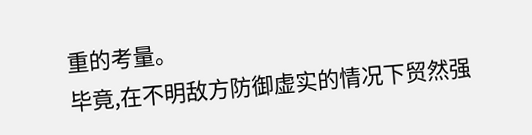重的考量。
毕竟,在不明敌方防御虚实的情况下贸然强